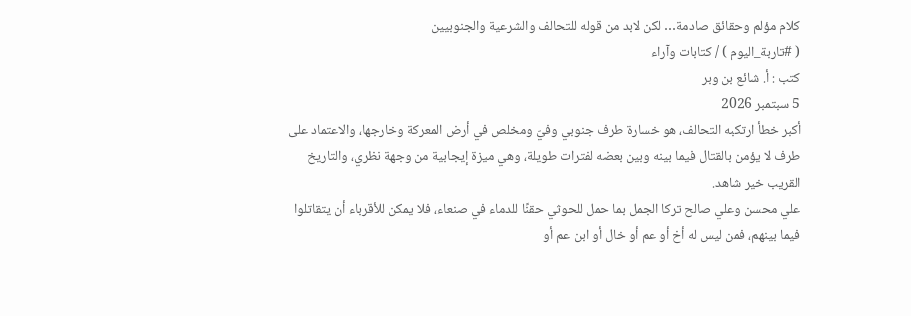كلام مؤلم وحقائق صادمة… لكن لابد من قوله للتحالف والشرعية والجنوبيين
( #تاربة_اليوم ) / كتابات وآراء
كتب : أ. شائع بن وبر
5 سبتمبر 2026
أكبر خطأ ارتكبه التحالف، هو خسارة طرف جنوبي وفيّ ومخلص في أرض المعركة وخارجها، والاعتماد على طرف لا يؤمن بالقتال فيما بينه وبين بعضه لفترات طويلة، وهي ميزة إيجابية من وجهة نظري، والتاريخ القريب خير شاهد.
علي محسن وعلي صالح تركا الجمل بما حمل للحوثي حقنًا للدماء في صنعاء، فلا يمكن للأقرباء أن يتقاتلوا فيما بينهم، فمن ليس له أخ أو عم أو خال أو ابن عم أو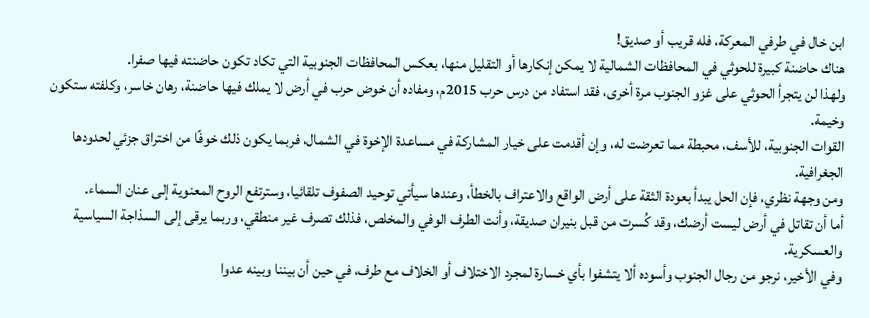ابن خال في طرفي المعركة، فله قريب أو صديق!
هناك حاضنة كبيرة للحوثي في المحافظات الشمالية لا يمكن إنكارها أو التقليل منها، بعكس المحافظات الجنوبية التي تكاد تكون حاضنته فيها صفرا.
ولهذا لن يتجرأ الحوثي على غزو الجنوب مرة أخرى، فقد استفاد من درس حرب 2015م، ومفاده أن خوض حرب في أرض لا يملك فيها حاضنة، رهان خاسر، وكلفته ستكون وخيمة.
القوات الجنوبية، للأسف، محبطة مما تعرضت له، وإن أقدمت على خيار المشاركة في مساعدة الإخوة في الشمال، فربما يكون ذلك خوفًا من اختراق جزئي لحدودها الجغرافية.
ومن وجهة نظري، فإن الحل يبدأ بعودة الثقة على أرض الواقع والاعتراف بالخطأ، وعندها سيأتي توحيد الصفوف تلقائيا، وسترتفع الروح المعنوية إلى عنان السماء.
أما أن تقاتل في أرض ليست أرضك، وقد كُسرت من قبل بنيران صديقة، وأنت الطرف الوفي والمخلص، فذلك تصرف غير منطقي، وربما يرقى إلى السذاجة السياسية والعسكرية.
وفي الأخير، نرجو من رجال الجنوب وأسوده ألا يتشفوا بأي خسارة لمجرد الاختلاف أو الخلاف مع طرف، في حين أن بيننا وبينه عدوا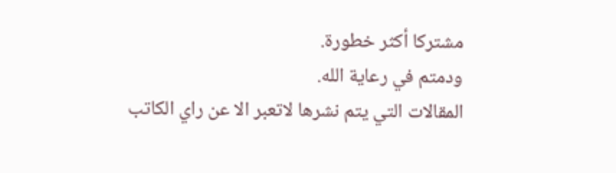مشتركا أكثر خطورة.
ودمتم في رعاية الله.
المقالات التي يتم نشرها لاتعبر الا عن راي الكاتب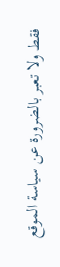فقط ولا تعبر بالضرورة عن سياسة الموقع